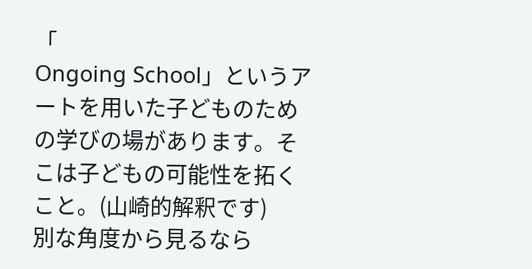「
Ongoing School」というアートを用いた子どものための学びの場があります。そこは子どもの可能性を拓くこと。(山崎的解釈です)
別な角度から見るなら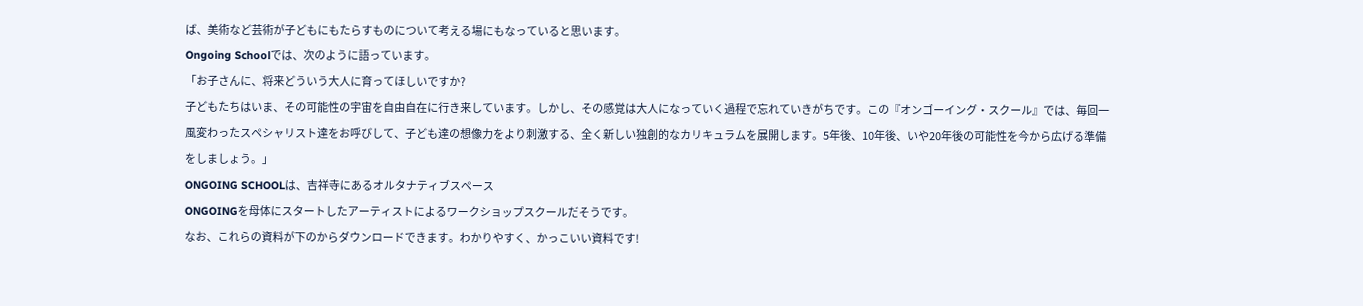ば、美術など芸術が子どもにもたらすものについて考える場にもなっていると思います。
Ongoing Schoolでは、次のように語っています。
「お子さんに、将来どういう大人に育ってほしいですか?
子どもたちはいま、その可能性の宇宙を自由自在に行き来しています。しかし、その感覚は大人になっていく過程で忘れていきがちです。この『オンゴーイング・スクール』では、毎回一風変わったスペシャリスト達をお呼びして、子ども達の想像力をより刺激する、全く新しい独創的なカリキュラムを展開します。5年後、10年後、いや20年後の可能性を今から広げる準備をしましょう。」
ONGOING SCHOOLは、吉祥寺にあるオルタナティブスペース
ONGOINGを母体にスタートしたアーティストによるワークショップスクールだそうです。
なお、これらの資料が下のからダウンロードできます。わかりやすく、かっこいい資料です!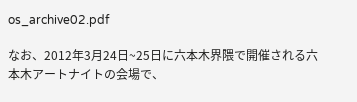os_archive02.pdf

なお、2012年3月24日~25日に六本木界隈で開催される六本木アートナイトの会場で、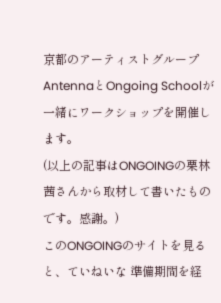京都のアーティストグループ AntennaとOngoing Schoolが一緒にワークショップを開催します。
(以上の記事はONGOINGの栗林茜さんから取材して書いたものです。感謝。)
このONGOINGのサイトを見ると、ていねいな 準備期間を経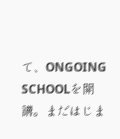て、ONGOING SCHOOLを開講。まだはじま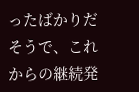ったばかりだそうで、これからの継続発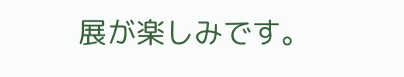展が楽しみです。